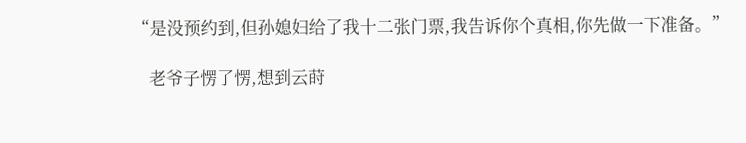“是没预约到,但孙媳妇给了我十二张门票,我告诉你个真相,你先做一下准备。”

    老爷子愣了愣,想到云莳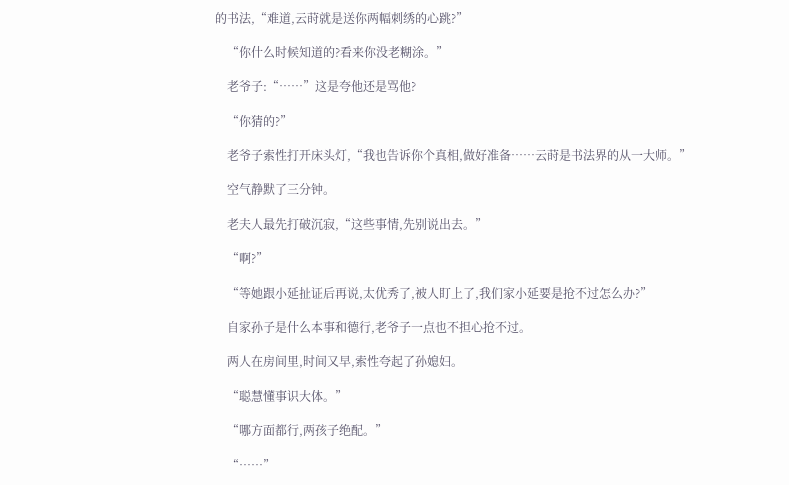的书法,“难道,云莳就是送你两幅刺绣的心跳?”

    “你什么时候知道的?看来你没老糊涂。”

    老爷子:“……”这是夸他还是骂他?

    “你猜的?”

    老爷子索性打开床头灯,“我也告诉你个真相,做好准备……云莳是书法界的从一大师。”

    空气静默了三分钟。

    老夫人最先打破沉寂,“这些事情,先别说出去。”

    “啊?”

    “等她跟小延扯证后再说,太优秀了,被人盯上了,我们家小延要是抢不过怎么办?”

    自家孙子是什么本事和德行,老爷子一点也不担心抢不过。

    两人在房间里,时间又早,索性夸起了孙媳妇。

    “聪慧懂事识大体。”

    “哪方面都行,两孩子绝配。”

    “……”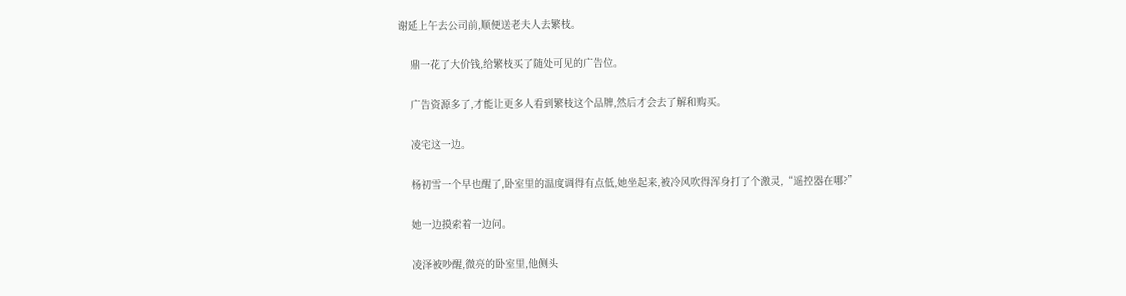谢延上午去公司前,顺便送老夫人去繁枝。

    鼎一花了大价钱,给繁枝买了随处可见的广告位。

    广告资源多了,才能让更多人看到繁枝这个品牌,然后才会去了解和购买。

    凌宅这一边。

    杨初雪一个早也醒了,卧室里的温度调得有点低,她坐起来,被冷风吹得浑身打了个激灵,“遥控器在哪?”

    她一边摸索着一边问。

    凌泽被吵醒,微亮的卧室里,他侧头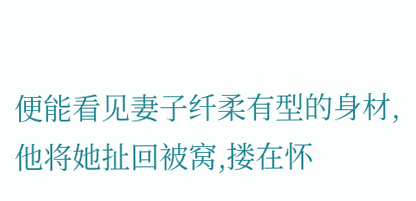便能看见妻子纤柔有型的身材,他将她扯回被窝,搂在怀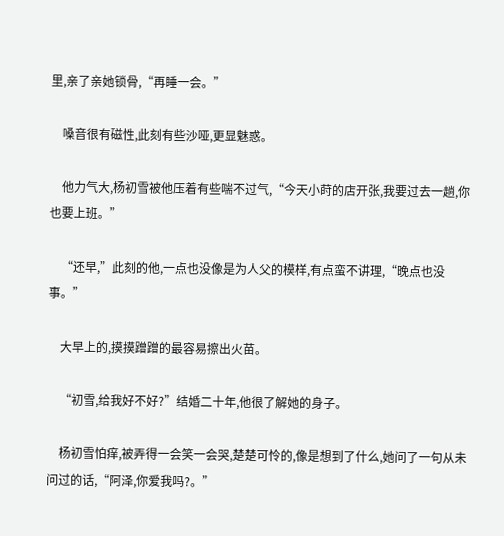里,亲了亲她锁骨,“再睡一会。”

    嗓音很有磁性,此刻有些沙哑,更显魅惑。

    他力气大,杨初雪被他压着有些喘不过气,“今天小莳的店开张,我要过去一趟,你也要上班。”

    “还早,”此刻的他,一点也没像是为人父的模样,有点蛮不讲理,“晚点也没事。”

    大早上的,摸摸蹭蹭的最容易擦出火苗。

    “初雪,给我好不好?”结婚二十年,他很了解她的身子。

    杨初雪怕痒,被弄得一会笑一会哭,楚楚可怜的,像是想到了什么,她问了一句从未问过的话,“阿泽,你爱我吗?。”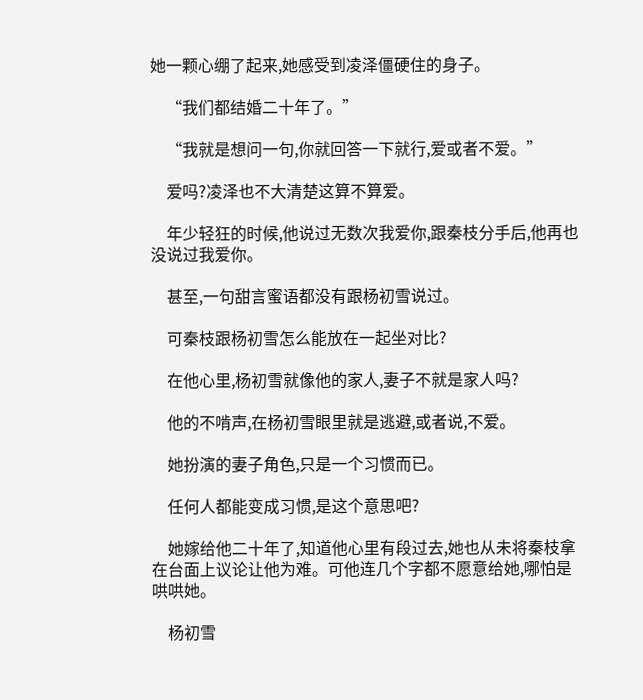她一颗心绷了起来,她感受到凌泽僵硬住的身子。

    “我们都结婚二十年了。”

    “我就是想问一句,你就回答一下就行,爱或者不爱。”

    爱吗?凌泽也不大清楚这算不算爱。

    年少轻狂的时候,他说过无数次我爱你,跟秦枝分手后,他再也没说过我爱你。

    甚至,一句甜言蜜语都没有跟杨初雪说过。

    可秦枝跟杨初雪怎么能放在一起坐对比?

    在他心里,杨初雪就像他的家人,妻子不就是家人吗?

    他的不啃声,在杨初雪眼里就是逃避,或者说,不爱。

    她扮演的妻子角色,只是一个习惯而已。

    任何人都能变成习惯,是这个意思吧?

    她嫁给他二十年了,知道他心里有段过去,她也从未将秦枝拿在台面上议论让他为难。可他连几个字都不愿意给她,哪怕是哄哄她。

    杨初雪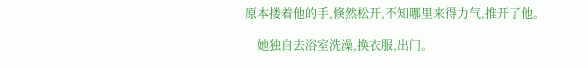原本搂着他的手,倏然松开,不知哪里来得力气,推开了他。

    她独自去浴室洗澡,换衣服,出门。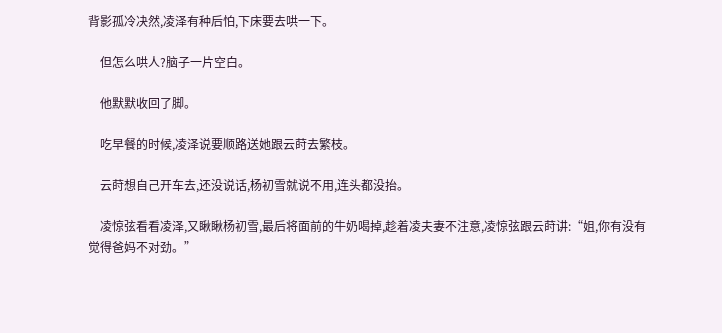背影孤冷决然,凌泽有种后怕,下床要去哄一下。

    但怎么哄人?脑子一片空白。

    他默默收回了脚。

    吃早餐的时候,凌泽说要顺路送她跟云莳去繁枝。

    云莳想自己开车去,还没说话,杨初雪就说不用,连头都没抬。

    凌惊弦看看凌泽,又瞅瞅杨初雪,最后将面前的牛奶喝掉,趁着凌夫妻不注意,凌惊弦跟云莳讲:“姐,你有没有觉得爸妈不对劲。”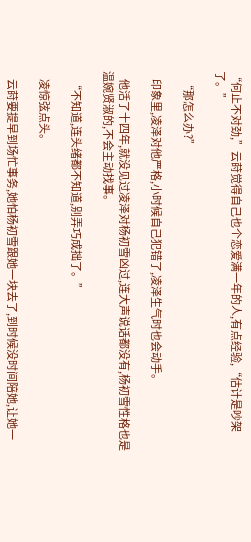“何止不对劲,”云莳觉得自己也个恋爱满一年的人,有点经验,“估计是吵架了。”

    “那怎么办?”

    印象里,凌泽对他严格,小时候自己犯错了,凌泽生气时也会动手。

    他活了十四年,就没见过凌泽对杨初雪凶过,连大声说话都没有,杨初雪性格也是温婉贤淑的,不会主动找事。

    “不知道,连头绪都不知道,别弄巧成拙了。”

    凌惊弦点头。

    云莳要提早到场忙事务,她怕杨初雪跟她一块去了,到时候没时间陪她,让她一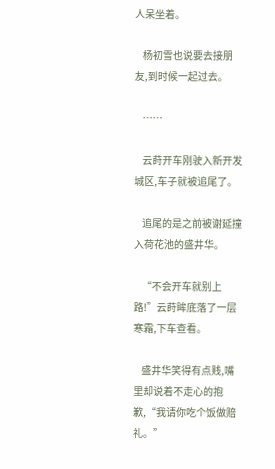人呆坐着。

    杨初雪也说要去接朋友,到时候一起过去。

    ……

    云莳开车刚驶入新开发城区,车子就被追尾了。

    追尾的是之前被谢延撞入荷花池的盛井华。

    “不会开车就别上路!”云莳眸底落了一层寒霜,下车查看。

    盛井华笑得有点贱,嘴里却说着不走心的抱歉,“我请你吃个饭做赔礼。”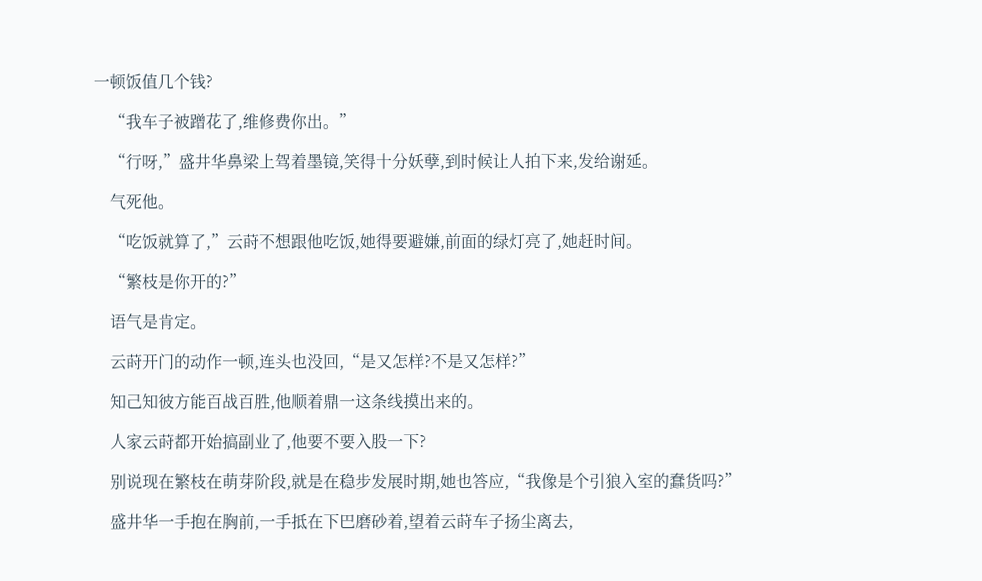一顿饭值几个钱?

    “我车子被蹭花了,维修费你出。”

    “行呀,”盛井华鼻梁上驾着墨镜,笑得十分妖孽,到时候让人拍下来,发给谢延。

    气死他。

    “吃饭就算了,”云莳不想跟他吃饭,她得要避嫌,前面的绿灯亮了,她赶时间。

    “繁枝是你开的?”

    语气是肯定。

    云莳开门的动作一顿,连头也没回,“是又怎样?不是又怎样?”

    知己知彼方能百战百胜,他顺着鼎一这条线摸出来的。

    人家云莳都开始搞副业了,他要不要入股一下?

    别说现在繁枝在萌芽阶段,就是在稳步发展时期,她也答应,“我像是个引狼入室的蠢货吗?”

    盛井华一手抱在胸前,一手抵在下巴磨砂着,望着云莳车子扬尘离去,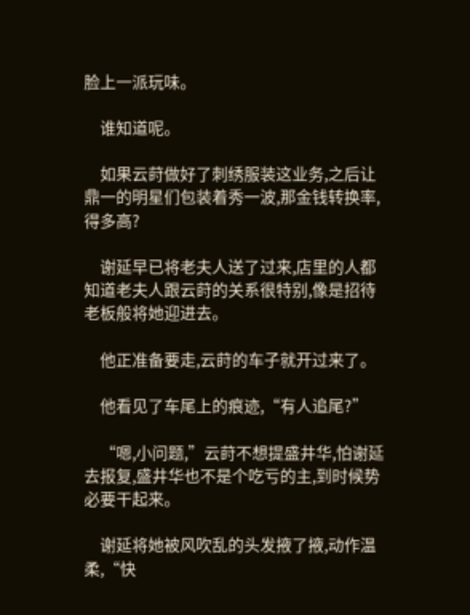脸上一派玩味。

    谁知道呢。

    如果云莳做好了刺绣服装这业务,之后让鼎一的明星们包装着秀一波,那金钱转换率,得多高?

    谢延早已将老夫人送了过来,店里的人都知道老夫人跟云莳的关系很特别,像是招待老板般将她迎进去。

    他正准备要走,云莳的车子就开过来了。

    他看见了车尾上的痕迹,“有人追尾?”

    “嗯,小问题,”云莳不想提盛井华,怕谢延去报复,盛井华也不是个吃亏的主,到时候势必要干起来。

    谢延将她被风吹乱的头发掖了掖,动作温柔,“快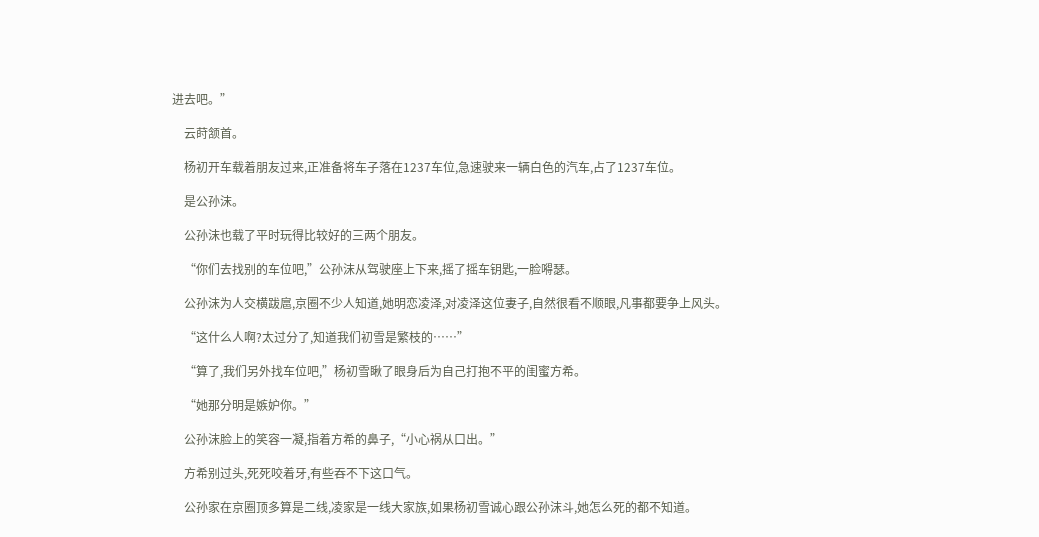进去吧。”

    云莳颔首。

    杨初开车载着朋友过来,正准备将车子落在1237车位,急速驶来一辆白色的汽车,占了1237车位。

    是公孙沫。

    公孙沫也载了平时玩得比较好的三两个朋友。

    “你们去找别的车位吧,”公孙沫从驾驶座上下来,摇了摇车钥匙,一脸嘚瑟。

    公孙沫为人交横跋扈,京圈不少人知道,她明恋凌泽,对凌泽这位妻子,自然很看不顺眼,凡事都要争上风头。

    “这什么人啊?太过分了,知道我们初雪是繁枝的……”

    “算了,我们另外找车位吧,”杨初雪瞅了眼身后为自己打抱不平的闺蜜方希。

    “她那分明是嫉妒你。”

    公孙沫脸上的笑容一凝,指着方希的鼻子,“小心祸从口出。”

    方希别过头,死死咬着牙,有些吞不下这口气。

    公孙家在京圈顶多算是二线,凌家是一线大家族,如果杨初雪诚心跟公孙沫斗,她怎么死的都不知道。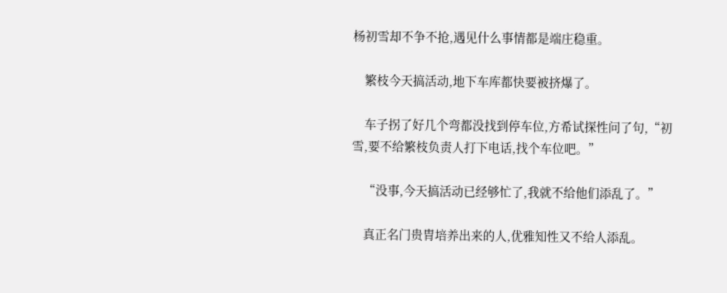杨初雪却不争不抢,遇见什么事情都是端庄稳重。

    繁枝今天搞活动,地下车库都快要被挤爆了。

    车子拐了好几个弯都没找到停车位,方希试探性问了句,“初雪,要不给繁枝负责人打下电话,找个车位吧。”

    “没事,今天搞活动已经够忙了,我就不给他们添乱了。”

    真正名门贵胄培养出来的人,优雅知性又不给人添乱。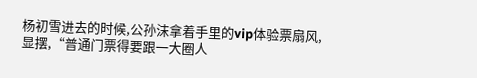杨初雪进去的时候,公孙沫拿着手里的vip体验票扇风,显摆,“普通门票得要跟一大圈人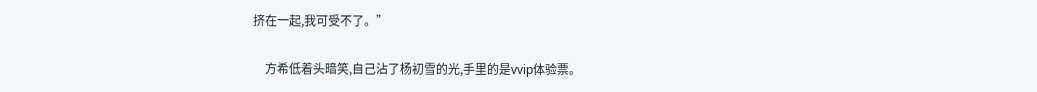挤在一起,我可受不了。”

    方希低着头暗笑,自己沾了杨初雪的光,手里的是vvip体验票。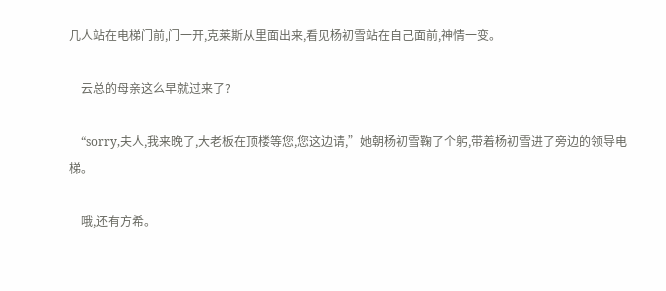几人站在电梯门前,门一开,克莱斯从里面出来,看见杨初雪站在自己面前,神情一变。

    云总的母亲这么早就过来了?

    “sorry,夫人,我来晚了,大老板在顶楼等您,您这边请,”她朝杨初雪鞠了个躬,带着杨初雪进了旁边的领导电梯。

    哦,还有方希。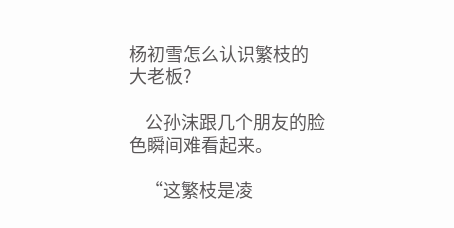杨初雪怎么认识繁枝的大老板?

    公孙沫跟几个朋友的脸色瞬间难看起来。

    “这繁枝是凌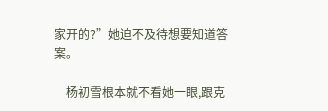家开的?”她迫不及待想要知道答案。

    杨初雪根本就不看她一眼,跟克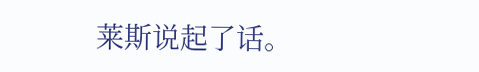莱斯说起了话。